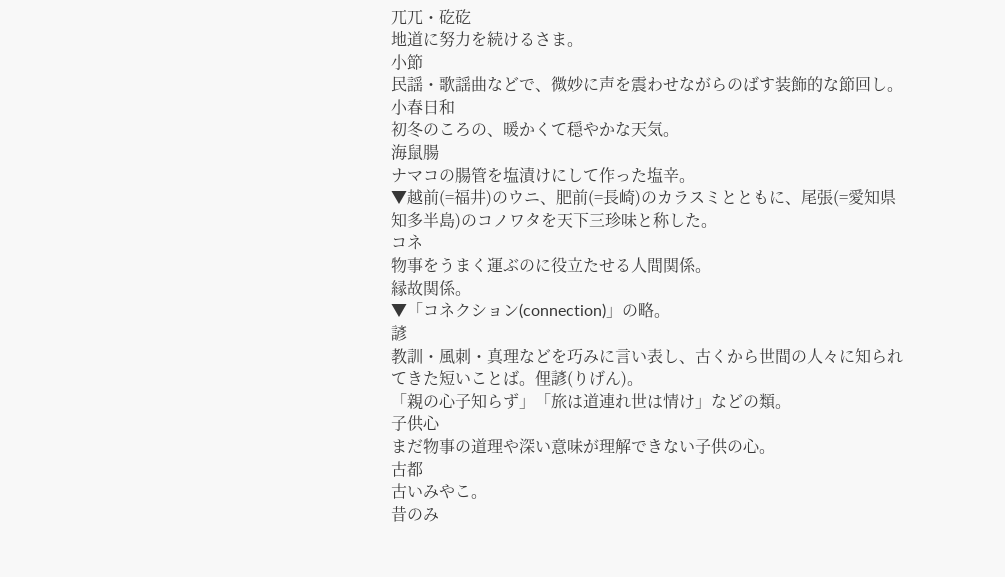兀兀・矻矻
地道に努力を続けるさま。
小節
民謡・歌謡曲などで、微妙に声を震わせながらのばす装飾的な節回し。
小春日和
初冬のころの、暖かくて穏やかな天気。
海鼠腸
ナマコの腸管を塩漬けにして作った塩辛。
▼越前(=福井)のウニ、肥前(=長崎)のカラスミとともに、尾張(=愛知県知多半島)のコノワタを天下三珍味と称した。
コネ
物事をうまく運ぶのに役立たせる人間関係。
縁故関係。
▼「コネクション(connection)」の略。
諺
教訓・風刺・真理などを巧みに言い表し、古くから世間の人々に知られてきた短いことば。俚諺(りげん)。
「親の心子知らず」「旅は道連れ世は情け」などの類。
子供心
まだ物事の道理や深い意味が理解できない子供の心。
古都
古いみやこ。
昔のみ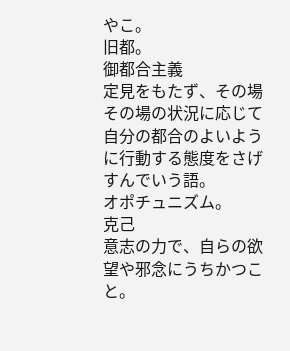やこ。
旧都。
御都合主義
定見をもたず、その場その場の状況に応じて自分の都合のよいように行動する態度をさげすんでいう語。
オポチュニズム。
克己
意志の力で、自らの欲望や邪念にうちかつこと。